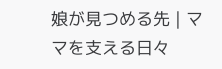娘が見つめる先 | ママを支える日々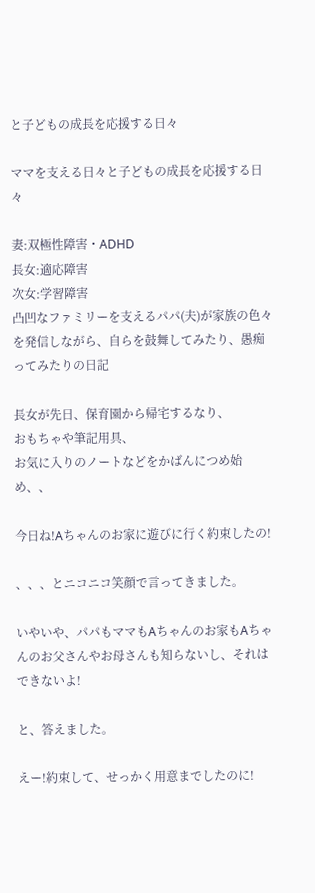と子どもの成長を応援する日々

ママを支える日々と子どもの成長を応援する日々

妻:双極性障害・ADHD
長女:適応障害
次女:学習障害
凸凹なファミリーを支えるパパ(夫)が家族の色々を発信しながら、自らを鼓舞してみたり、愚痴ってみたりの日記

長女が先日、保育園から帰宅するなり、
おもちゃや筆記用具、
お気に入りのノートなどをかばんにつめ始め、、

今日ね!Aちゃんのお家に遊びに行く約束したの!

、、、とニコニコ笑顔で言ってきました。

いやいや、パパもママもAちゃんのお家もAちゃんのお父さんやお母さんも知らないし、それはできないよ!

と、答えました。

えー!約束して、せっかく用意までしたのに!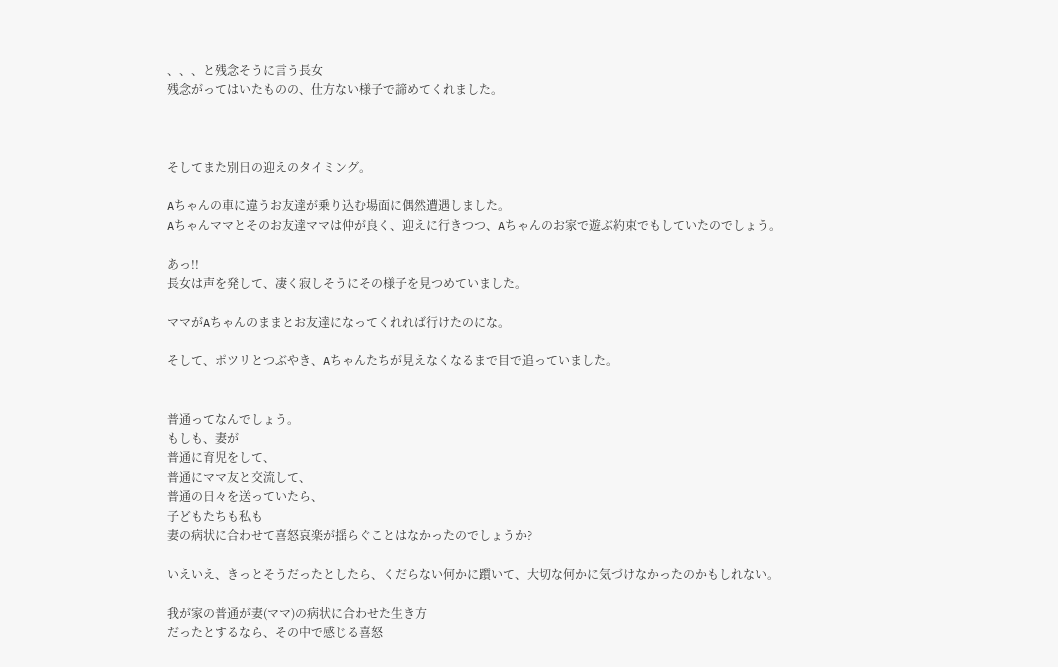、、、と残念そうに言う長女
残念がってはいたものの、仕方ない様子で諦めてくれました。



そしてまた別日の迎えのタイミング。

Aちゃんの車に違うお友達が乗り込む場面に偶然遭遇しました。
Aちゃんママとそのお友達ママは仲が良く、迎えに行きつつ、Aちゃんのお家で遊ぶ約束でもしていたのでしょう。

あっ!!
長女は声を発して、凄く寂しそうにその様子を見つめていました。

ママがAちゃんのままとお友達になってくれれば行けたのにな。

そして、ポツリとつぶやき、Aちゃんたちが見えなくなるまで目で追っていました。


普通ってなんでしょう。
もしも、妻が
普通に育児をして、
普通にママ友と交流して、
普通の日々を送っていたら、
子どもたちも私も
妻の病状に合わせて喜怒哀楽が揺らぐことはなかったのでしょうか?

いえいえ、きっとそうだったとしたら、くだらない何かに躓いて、大切な何かに気づけなかったのかもしれない。

我が家の普通が妻(ママ)の病状に合わせた生き方
だったとするなら、その中で感じる喜怒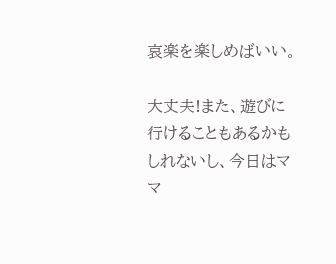哀楽を楽しめばいい。

大丈夫!また、遊びに行けることもあるかもしれないし、今日はママ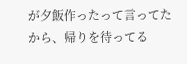が夕飯作ったって言ってたから、帰りを待ってる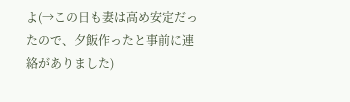よ(→この日も妻は高め安定だったので、夕飯作ったと事前に連絡がありました)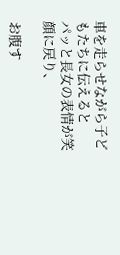車を走らせながら子どもたちに伝えると
パッと長女の表情が笑顔に戻り、

お腹す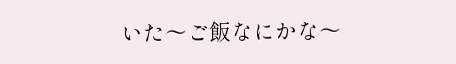いた〜ご飯なにかな〜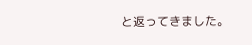と返ってきました。